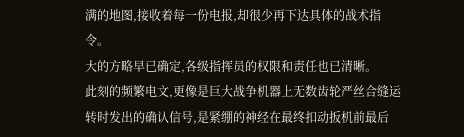满的地图,接收着每一份电报,却很少再下达具体的战术指令。
大的方略早已确定,各级指挥员的权限和责任也已清晰。
此刻的频繁电文,更像是巨大战争机器上无数齿轮严丝合缝运转时发出的确认信号,是紧绷的神经在最终扣动扳机前最后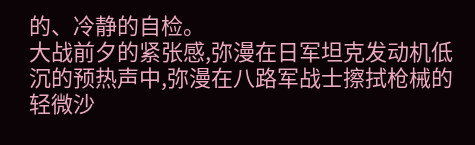的、冷静的自检。
大战前夕的紧张感,弥漫在日军坦克发动机低沉的预热声中,弥漫在八路军战士擦拭枪械的轻微沙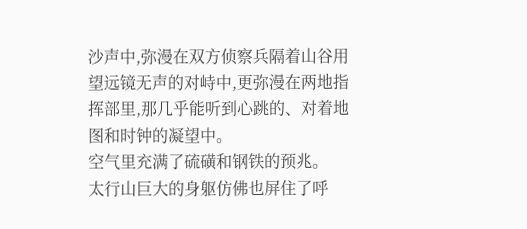沙声中,弥漫在双方侦察兵隔着山谷用望远镜无声的对峙中,更弥漫在两地指挥部里,那几乎能听到心跳的、对着地图和时钟的凝望中。
空气里充满了硫磺和钢铁的预兆。
太行山巨大的身躯仿佛也屏住了呼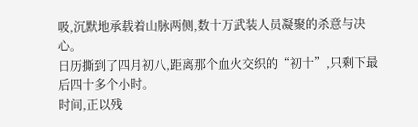吸,沉默地承载着山脉两侧,数十万武装人员凝聚的杀意与决心。
日历撕到了四月初八,距离那个血火交织的“初十”,只剩下最后四十多个小时。
时间,正以残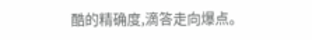酷的精确度,滴答走向爆点。